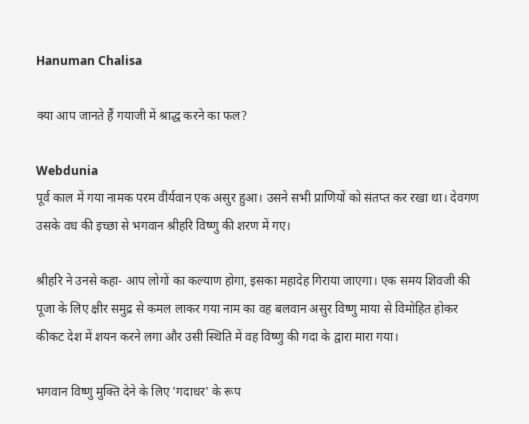Hanuman Chalisa

क्या आप जानते हैं गयाजी में श्राद्ध करने का फल?

Webdunia
पूर्व काल में गया नामक परम वीर्यवान एक असुर हुआ। उसने सभी प्राणियों को संतप्त कर रखा था। देवगण उसके वध की इच्छा से भगवान श्रीहरि विष्णु की शरण में गए।

श्रीहरि ने उनसे कहा- आप लोगों का कल्याण होगा, इसका महादेह गिराया जाएगा। एक समय शिवजी की पूजा के लिए क्षीर समुद्र से कमल लाकर गया नाम का वह बलवान असुर विष्णु माया से विमोहित होकर कीकट देश में शयन करने लगा और उसी स्थिति में वह विष्णु की गदा के द्वारा मारा गया।

भगवान विष्णु मुक्ति देने के लिए 'गदाधर' के रूप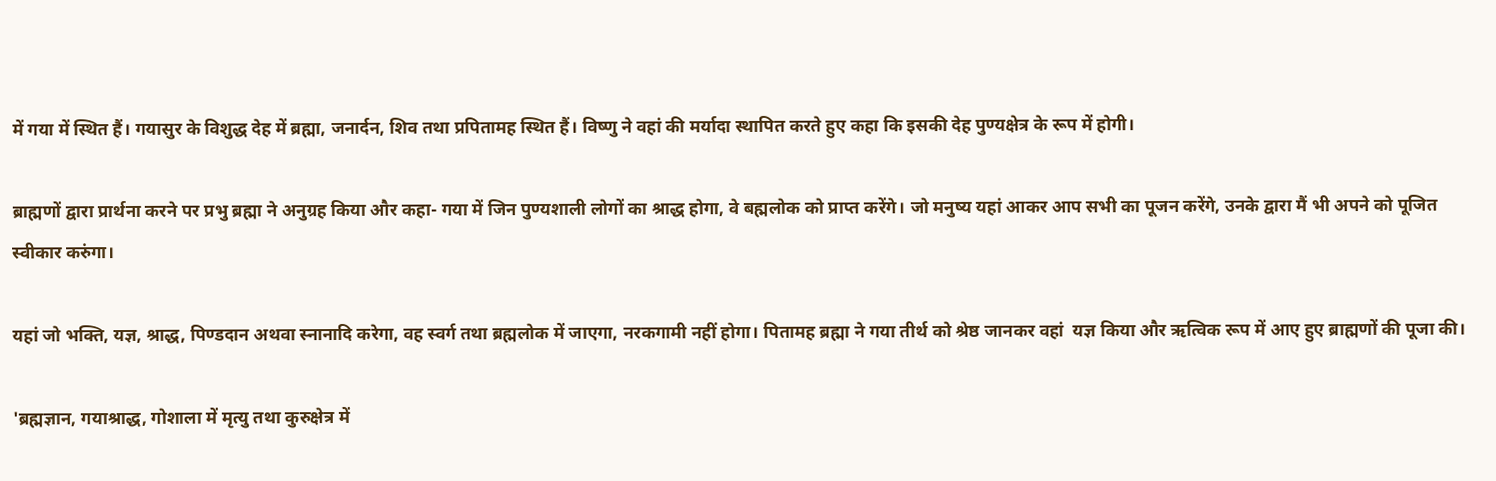में गया में स्थित हैं। गयासुर के विशुद्ध देह में ब्रह्मा, जनार्दन, शिव तथा प्रपितामह स्थित हैं। विष्णु ने वहां की मर्यादा स्थापित करते हुए कहा कि इसकी देह पुण्यक्षेत्र के रूप में होगी।

ब्राह्मणों द्वारा प्रार्थना करने पर प्रभु ब्रह्मा ने अनुग्रह किया और कहा- गया में जिन पुण्यशाली लोगों का श्राद्ध होगा, वे बह्मलोक को प्राप्त करेंगे। जो मनुष्य यहां आकर आप सभी का पूजन करेंगे, उनके द्वारा मैं भी अपने को पूजित स्वीकार करुंगा।

यहां जो भक्ति, यज्ञ, श्राद्ध, पिण्डदान अथवा स्नानादि करेगा, वह स्वर्ग तथा ब्रह्मलोक में जाएगा, नरकगामी नहीं होगा। पितामह ब्रह्मा ने गया तीर्थ को श्रेष्ठ जानकर वहां  यज्ञ किया और ऋत्विक रूप में आए हुए ब्राह्मणों की पूजा की।

'ब्रह्मज्ञान, गयाश्राद्ध, गोशाला में मृत्यु तथा कुरुक्षेत्र में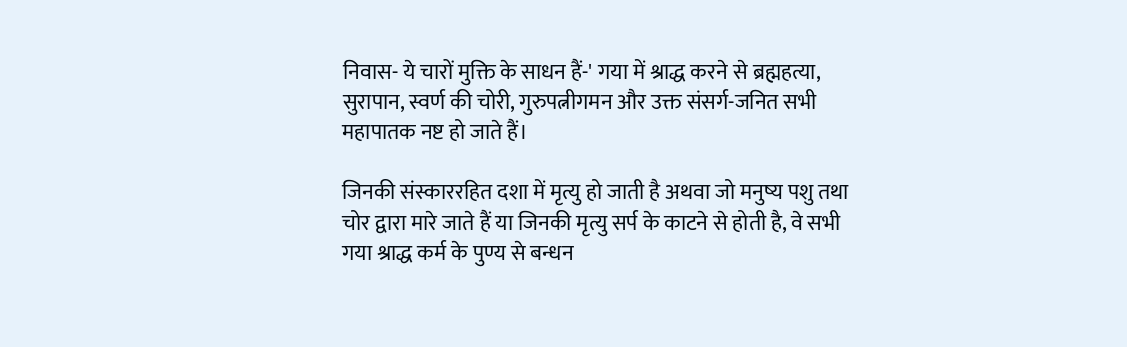निवास- ये चारों मुक्ति के साधन हैं-' गया में श्राद्ध करने से ब्रह्महत्या, सुरापान, स्वर्ण की चोरी, गुरुपत्नीगमन और उक्त संसर्ग-जनित सभी महापातक नष्ट हो जाते हैं।

जिनकी संस्काररहित दशा में मृत्यु हो जाती है अथवा जो मनुष्य पशु तथा चोर द्वारा मारे जाते हैं या जिनकी मृत्यु सर्प के काटने से होती है, वे सभी गया श्राद्ध कर्म के पुण्य से बन्धन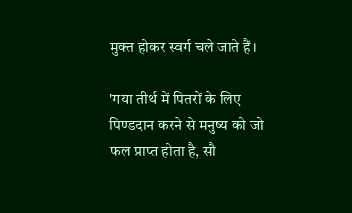मुक्त होकर स्वर्ग चले जाते हैं।

'गया तीर्थ में पितरों के लिए पिण्डदान करने से मनुष्य को जो फल प्राप्त होता है, सौ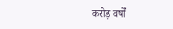करोड़ वर्षों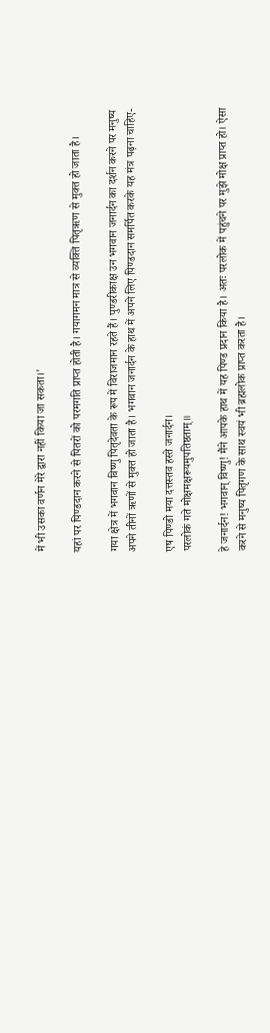में भी उसका वर्णन मेरे द्वारा नहीं किया जा सकता।'

यहां पर पिण्डदान करने से पितरों को परमगति प्राप्त होती है। गयागमन मात्र से व्यक्ति पितृऋण से मुक्त हो जाता है।

गया क्षेत्र में भगवान विष्णु पितृदेवता के रूप में विराजमान रहते हैं। पुण्डरीकाक्ष उन भगवान जनार्दन का दर्शन करने पर मनुष्य अपने तीनों ऋणों से मुक्त हो जाता है। भगवान जनार्दन के हाथ में अपने लिए पिण्डदान समर्पित करके यह मंत्र पढ़ना चाहिए-

एष पिण्डो मया दत्तस्तव हस्ते जनार्दन।
परलोकं गते मोक्षमक्षरूयमुपतिष्ठताम्‌॥

हे जनार्दन! भगवान्‌ विष्णु! मैंने आपके हाथ में यह पिण्ड प्रदान किया है। अतः परलोक में पहुंचने पर मुझे मोक्ष प्राप्त हो। ऐसा करने से मनुष्य पितृगण के साथ स्वयं भी ब्रह्मलोक प्राप्त करता है।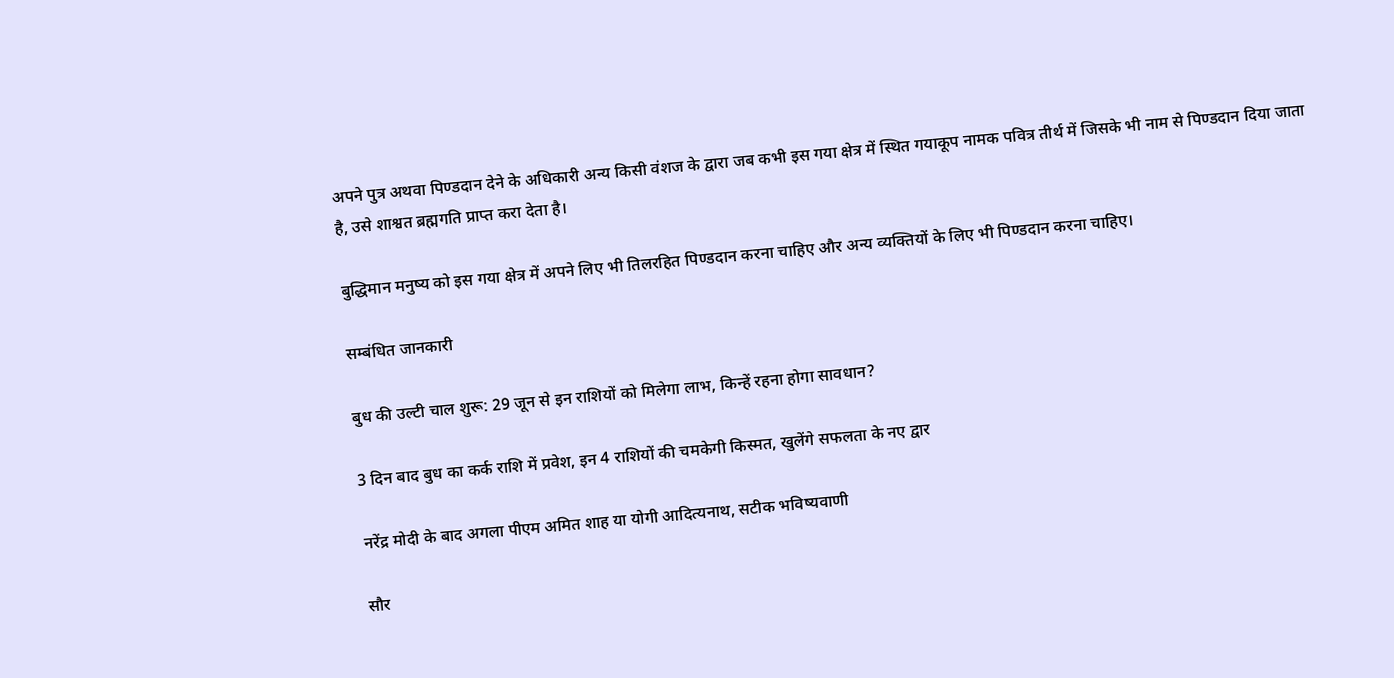अपने पुत्र अथवा पिण्डदान देने के अधिकारी अन्य किसी वंशज के द्वारा जब कभी इस गया क्षेत्र में स्थित गयाकूप नामक पवित्र तीर्थ में जिसके भी नाम से पिण्डदान दिया जाता है, उसे शाश्वत ब्रह्मगति प्राप्त करा देता है।

बुद्धिमान मनुष्य को इस गया क्षेत्र में अपने लिए भी तिलरहित पिण्डदान करना चाहिए और अन्य व्यक्तियों के लिए भी पिण्डदान करना चाहिए।

सम्बंधित जानकारी

बुध की उल्टी चाल शुरू: 29 जून से इन राशियों को मिलेगा लाभ, किन्हें रहना होगा सावधान?

3 दिन बाद बुध का कर्क राशि में प्रवेश, इन 4 राशियों की चमकेगी किस्मत, खुलेंगे सफलता के नए द्वार

नरेंद्र मोदी के बाद अगला पीएम अमित शाह या योगी आदित्यनाथ, सटीक भविष्यवाणी

सौर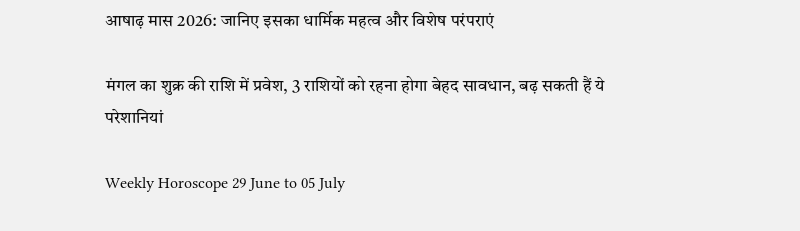आषाढ़ मास 2026: जानिए इसका धार्मिक महत्व और विशेष परंपराएं

मंगल का शुक्र की राशि में प्रवेश, 3 राशियों को रहना होगा बेहद सावधान, बढ़ सकती हैं ये परेशानियां

Weekly Horoscope 29 June to 05 July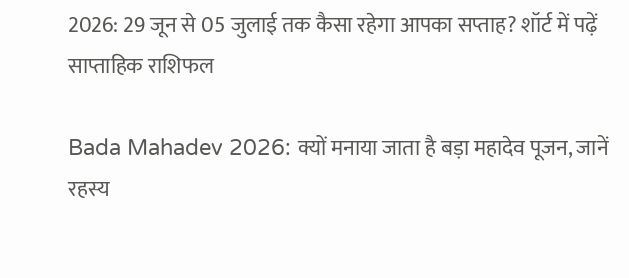2026: 29 जून से 05 जुलाई तक कैसा रहेगा आपका सप्ताह? शॉर्ट में पढ़ें साप्ताहिक राशिफल

Bada Mahadev 2026: क्यों मनाया जाता है बड़ा महादेव पूजन, जानें रहस्य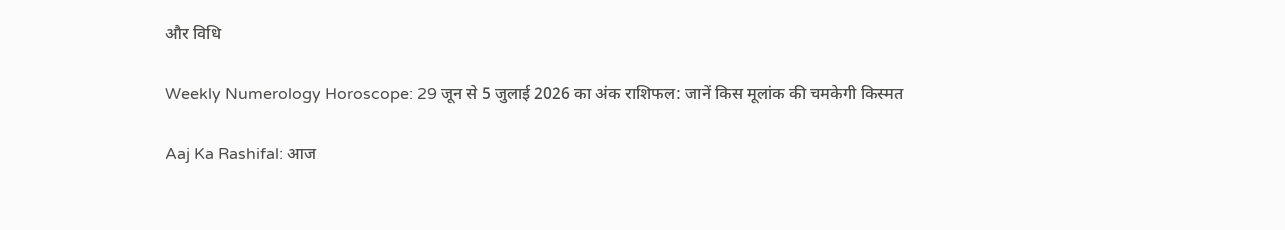और विधि

Weekly Numerology Horoscope: 29 जून से 5 जुलाई 2026 का अंक राशिफल: जानें किस मूलांक की चमकेगी किस्मत

Aaj Ka Rashifal: आज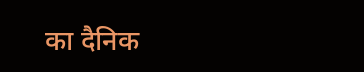का दैनिक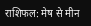राशिफल: मेष से मीन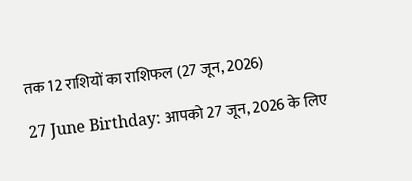तक 12 राशियों का राशिफल (27 जून, 2026)

27 June Birthday: आपको 27 जून, 2026 के लिए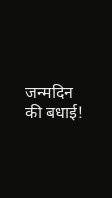जन्मदिन की बधाई!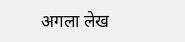अगला लेख